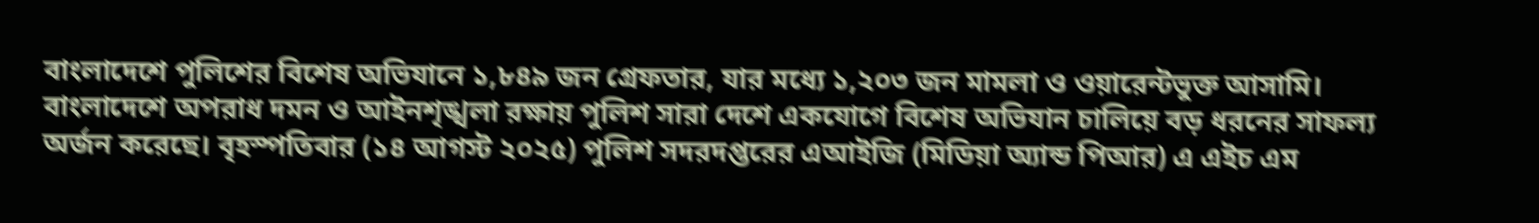বাংলাদেশে পুলিশের বিশেষ অভিযানে ১,৮৪৯ জন গ্রেফতার, যার মধ্যে ১,২০৩ জন মামলা ও ওয়ারেন্টভুক্ত আসামি।
বাংলাদেশে অপরাধ দমন ও আইনশৃঙ্খলা রক্ষায় পুলিশ সারা দেশে একযোগে বিশেষ অভিযান চালিয়ে বড় ধরনের সাফল্য অর্জন করেছে। বৃহস্পতিবার (১৪ আগস্ট ২০২৫) পুলিশ সদরদপ্তরের এআইজি (মিডিয়া অ্যান্ড পিআর) এ এইচ এম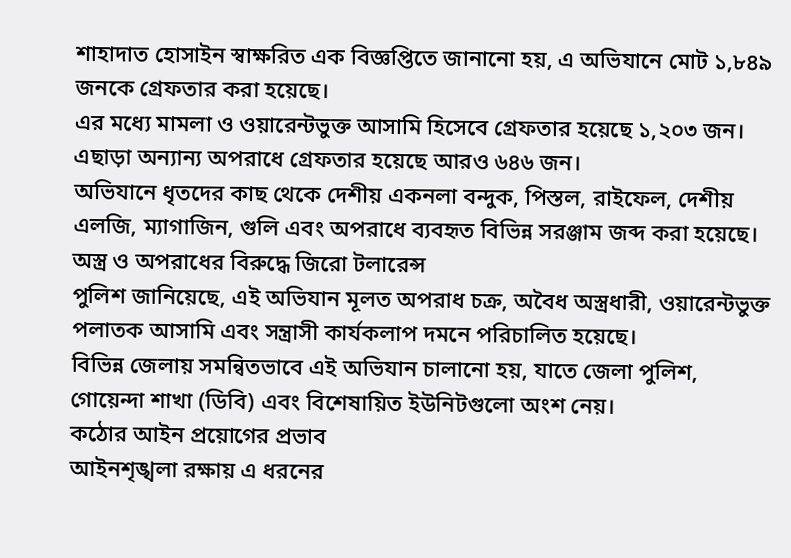শাহাদাত হোসাইন স্বাক্ষরিত এক বিজ্ঞপ্তিতে জানানো হয়, এ অভিযানে মোট ১,৮৪৯ জনকে গ্রেফতার করা হয়েছে।
এর মধ্যে মামলা ও ওয়ারেন্টভুক্ত আসামি হিসেবে গ্রেফতার হয়েছে ১,২০৩ জন।
এছাড়া অন্যান্য অপরাধে গ্রেফতার হয়েছে আরও ৬৪৬ জন।
অভিযানে ধৃতদের কাছ থেকে দেশীয় একনলা বন্দুক, পিস্তল, রাইফেল, দেশীয় এলজি, ম্যাগাজিন, গুলি এবং অপরাধে ব্যবহৃত বিভিন্ন সরঞ্জাম জব্দ করা হয়েছে।
অস্ত্র ও অপরাধের বিরুদ্ধে জিরো টলারেন্স
পুলিশ জানিয়েছে, এই অভিযান মূলত অপরাধ চক্র, অবৈধ অস্ত্রধারী, ওয়ারেন্টভুক্ত পলাতক আসামি এবং সন্ত্রাসী কার্যকলাপ দমনে পরিচালিত হয়েছে।
বিভিন্ন জেলায় সমন্বিতভাবে এই অভিযান চালানো হয়, যাতে জেলা পুলিশ, গোয়েন্দা শাখা (ডিবি) এবং বিশেষায়িত ইউনিটগুলো অংশ নেয়।
কঠোর আইন প্রয়োগের প্রভাব
আইনশৃঙ্খলা রক্ষায় এ ধরনের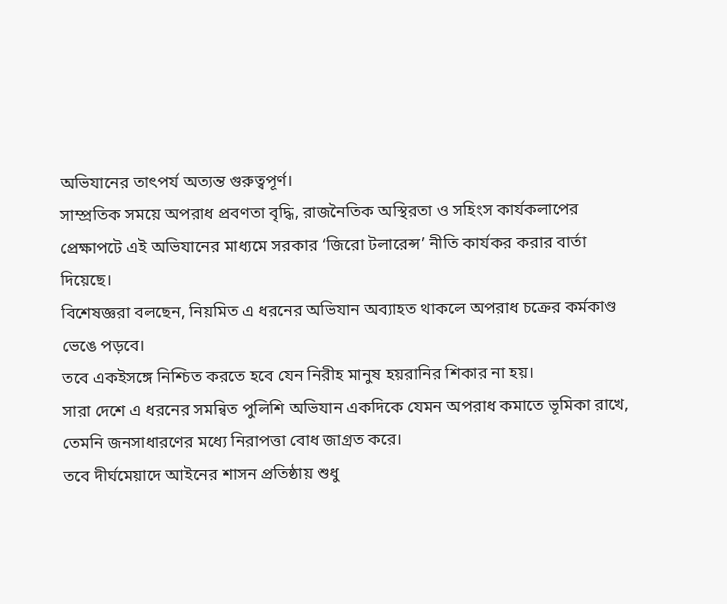অভিযানের তাৎপর্য অত্যন্ত গুরুত্বপূর্ণ।
সাম্প্রতিক সময়ে অপরাধ প্রবণতা বৃদ্ধি, রাজনৈতিক অস্থিরতা ও সহিংস কার্যকলাপের প্রেক্ষাপটে এই অভিযানের মাধ্যমে সরকার ‘জিরো টলারেন্স’ নীতি কার্যকর করার বার্তা দিয়েছে।
বিশেষজ্ঞরা বলছেন, নিয়মিত এ ধরনের অভিযান অব্যাহত থাকলে অপরাধ চক্রের কর্মকাণ্ড ভেঙে পড়বে।
তবে একইসঙ্গে নিশ্চিত করতে হবে যেন নিরীহ মানুষ হয়রানির শিকার না হয়।
সারা দেশে এ ধরনের সমন্বিত পুলিশি অভিযান একদিকে যেমন অপরাধ কমাতে ভূমিকা রাখে, তেমনি জনসাধারণের মধ্যে নিরাপত্তা বোধ জাগ্রত করে।
তবে দীর্ঘমেয়াদে আইনের শাসন প্রতিষ্ঠায় শুধু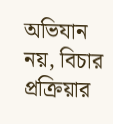অভিযান নয়, বিচার প্রক্রিয়ার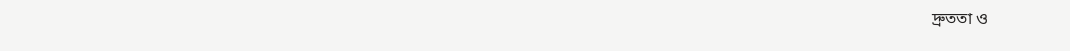দ্রুততা ও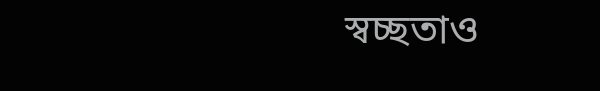স্বচ্ছতাও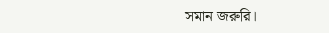সমান জরুরি।